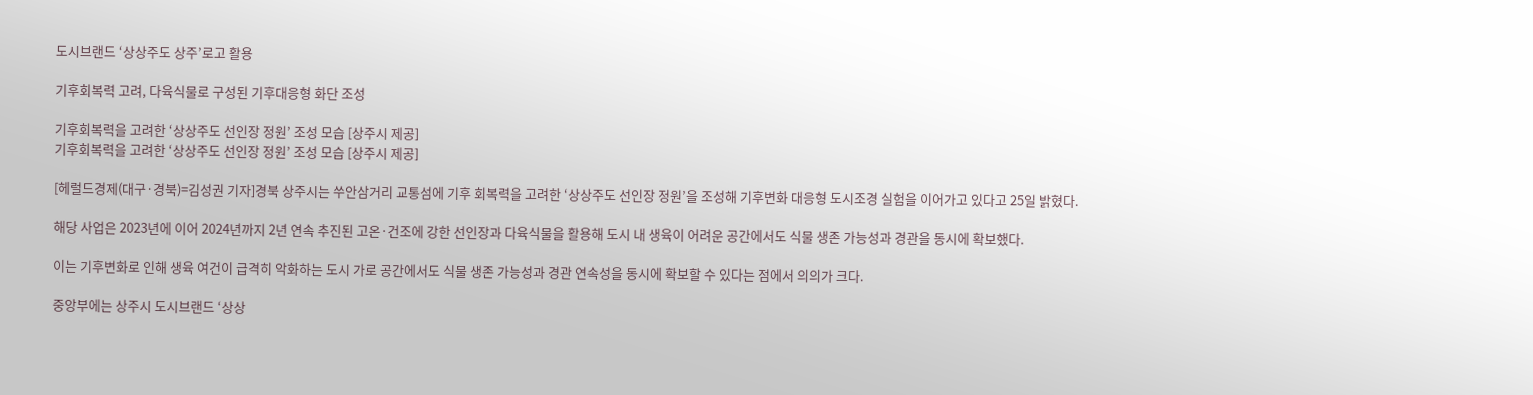도시브랜드 ‘상상주도 상주’로고 활용

기후회복력 고려, 다육식물로 구성된 기후대응형 화단 조성

기후회복력을 고려한 ‘상상주도 선인장 정원’ 조성 모습 [상주시 제공]
기후회복력을 고려한 ‘상상주도 선인장 정원’ 조성 모습 [상주시 제공]

[헤럴드경제(대구·경북)=김성권 기자]경북 상주시는 쑤안삼거리 교통섬에 기후 회복력을 고려한 ‘상상주도 선인장 정원’을 조성해 기후변화 대응형 도시조경 실험을 이어가고 있다고 25일 밝혔다.

해당 사업은 2023년에 이어 2024년까지 2년 연속 추진된 고온·건조에 강한 선인장과 다육식물을 활용해 도시 내 생육이 어려운 공간에서도 식물 생존 가능성과 경관을 동시에 확보했다.

이는 기후변화로 인해 생육 여건이 급격히 악화하는 도시 가로 공간에서도 식물 생존 가능성과 경관 연속성을 동시에 확보할 수 있다는 점에서 의의가 크다.

중앙부에는 상주시 도시브랜드 ‘상상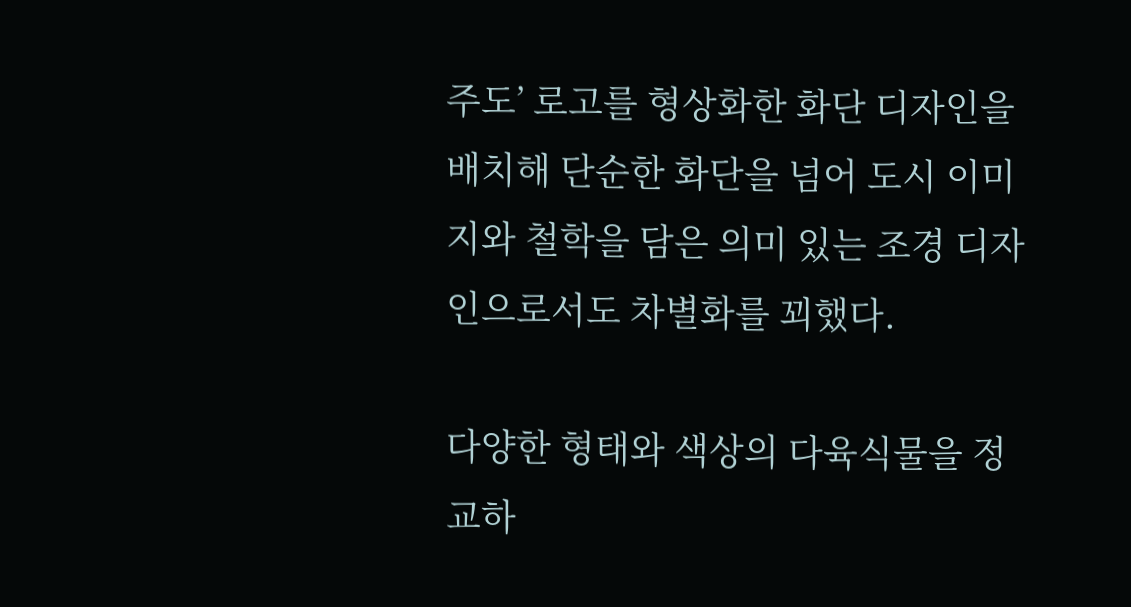주도’ 로고를 형상화한 화단 디자인을 배치해 단순한 화단을 넘어 도시 이미지와 철학을 담은 의미 있는 조경 디자인으로서도 차별화를 꾀했다.

다양한 형태와 색상의 다육식물을 정교하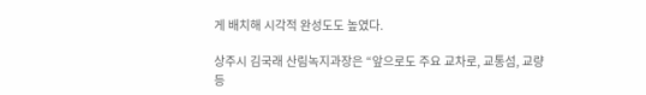게 배치해 시각적 완성도도 높였다.

상주시 김국래 산림녹지과장은 “앞으로도 주요 교차로, 교통섬, 교량 등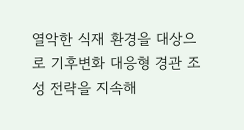열악한 식재 환경을 대상으로 기후변화 대응형 경관 조성 전략을 지속해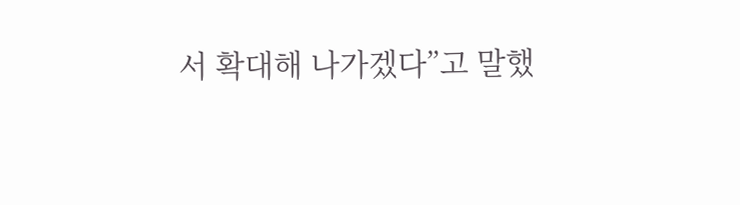서 확대해 나가겠다”고 말했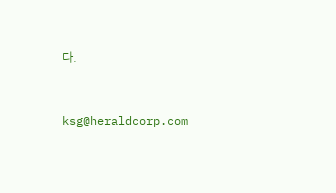다.


ksg@heraldcorp.com